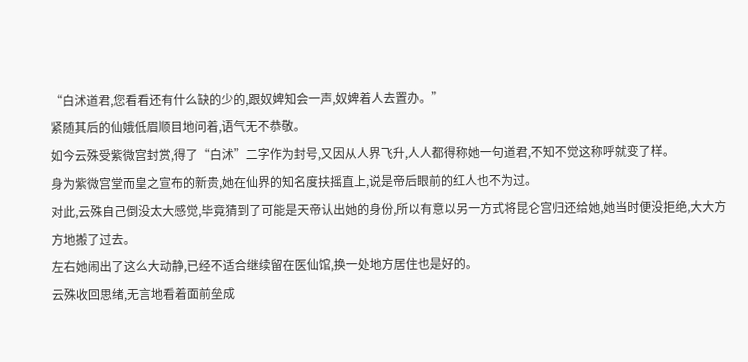“白沭道君,您看看还有什么缺的少的,跟奴婢知会一声,奴婢着人去置办。”
紧随其后的仙娥低眉顺目地问着,语气无不恭敬。
如今云殊受紫微宫封赏,得了“白沭”二字作为封号,又因从人界飞升,人人都得称她一句道君,不知不觉这称呼就变了样。
身为紫微宫堂而皇之宣布的新贵,她在仙界的知名度扶摇直上,说是帝后眼前的红人也不为过。
对此,云殊自己倒没太大感觉,毕竟猜到了可能是天帝认出她的身份,所以有意以另一方式将昆仑宫归还给她,她当时便没拒绝,大大方方地搬了过去。
左右她闹出了这么大动静,已经不适合继续留在医仙馆,换一处地方居住也是好的。
云殊收回思绪,无言地看着面前垒成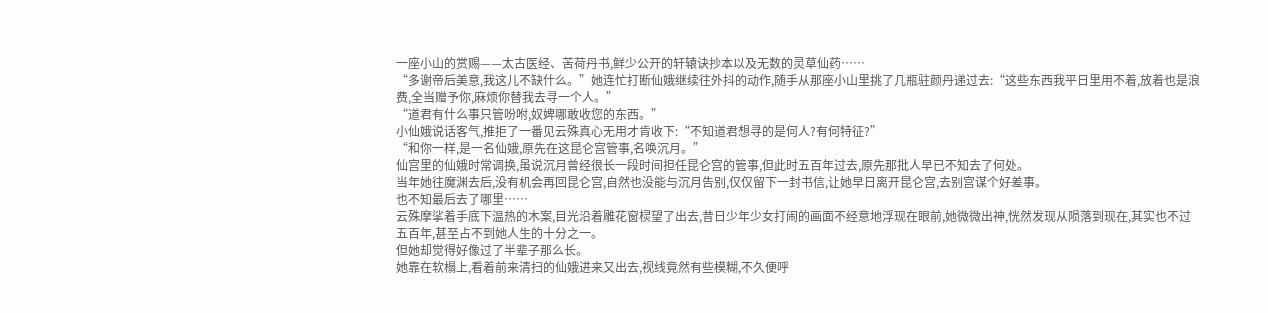一座小山的赏赐——太古医经、苦荷丹书,鲜少公开的轩辕诀抄本以及无数的灵草仙药……
“多谢帝后美意,我这儿不缺什么。”她连忙打断仙娥继续往外抖的动作,随手从那座小山里挑了几瓶驻颜丹递过去:“这些东西我平日里用不着,放着也是浪费,全当赠予你,麻烦你替我去寻一个人。”
“道君有什么事只管吩咐,奴婢哪敢收您的东西。”
小仙娥说话客气,推拒了一番见云殊真心无用才肯收下:“不知道君想寻的是何人?有何特征?”
“和你一样,是一名仙娥,原先在这昆仑宫管事,名唤沉月。”
仙宫里的仙娥时常调换,虽说沉月曾经很长一段时间担任昆仑宫的管事,但此时五百年过去,原先那批人早已不知去了何处。
当年她往魔渊去后,没有机会再回昆仑宫,自然也没能与沉月告别,仅仅留下一封书信,让她早日离开昆仑宫,去别宫谋个好差事。
也不知最后去了哪里……
云殊摩挲着手底下温热的木案,目光沿着雕花窗棂望了出去,昔日少年少女打闹的画面不经意地浮现在眼前,她微微出神,恍然发现从陨落到现在,其实也不过五百年,甚至占不到她人生的十分之一。
但她却觉得好像过了半辈子那么长。
她靠在软榻上,看着前来清扫的仙娥进来又出去,视线竟然有些模糊,不久便呼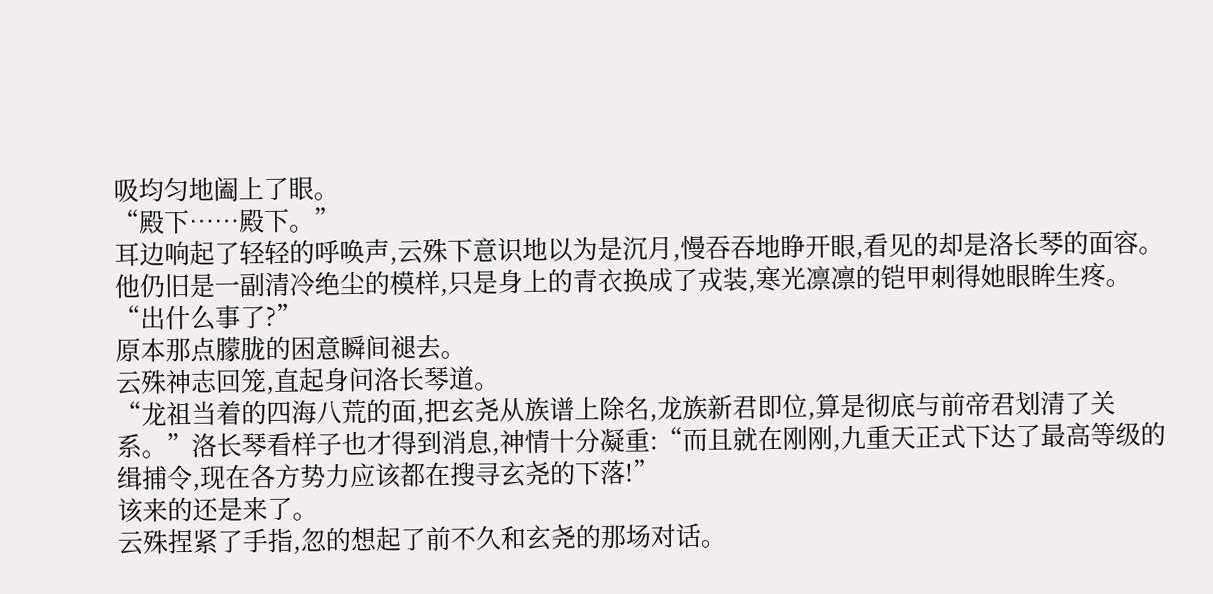吸均匀地阖上了眼。
“殿下……殿下。”
耳边响起了轻轻的呼唤声,云殊下意识地以为是沉月,慢吞吞地睁开眼,看见的却是洛长琴的面容。
他仍旧是一副清冷绝尘的模样,只是身上的青衣换成了戎装,寒光凛凛的铠甲刺得她眼眸生疼。
“出什么事了?”
原本那点朦胧的困意瞬间褪去。
云殊神志回笼,直起身问洛长琴道。
“龙祖当着的四海八荒的面,把玄尧从族谱上除名,龙族新君即位,算是彻底与前帝君划清了关系。”洛长琴看样子也才得到消息,神情十分凝重:“而且就在刚刚,九重天正式下达了最高等级的缉捕令,现在各方势力应该都在搜寻玄尧的下落!”
该来的还是来了。
云殊捏紧了手指,忽的想起了前不久和玄尧的那场对话。